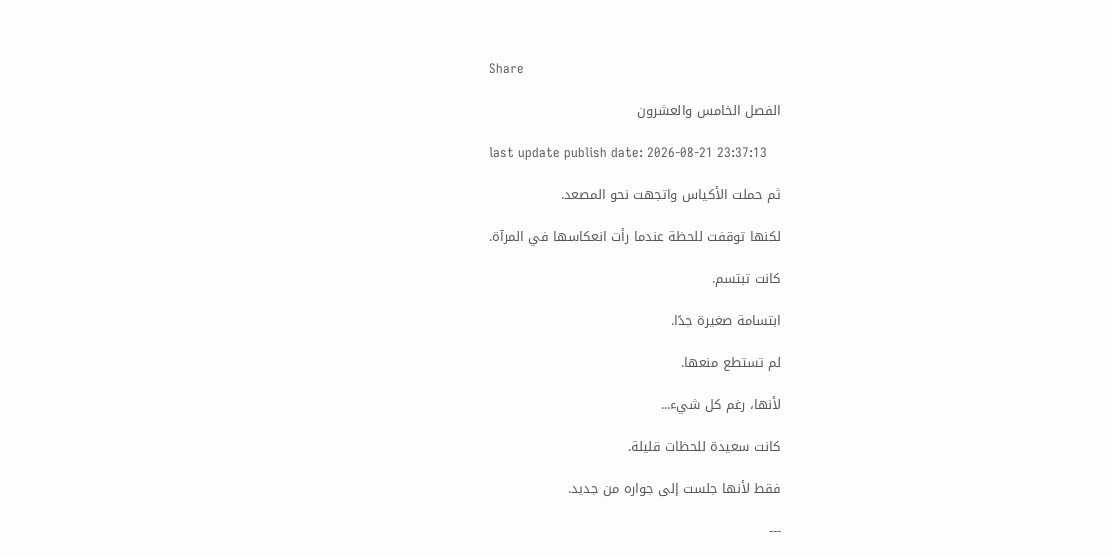Share

الفصل الخامس والعشرون

last update publish date: 2026-08-21 23:37:13

ثم حملت الأكياس واتجهت نحو المصعد.

لكنها توقفت للحظة عندما رأت انعكاسها في المرآة.

كانت تبتسم.

ابتسامة صغيرة جدًا.

لم تستطع منعها.

لأنها، رغم كل شيء...

كانت سعيدة للحظات قليلة.

فقط لأنها جلست إلى جواره من جديد.

---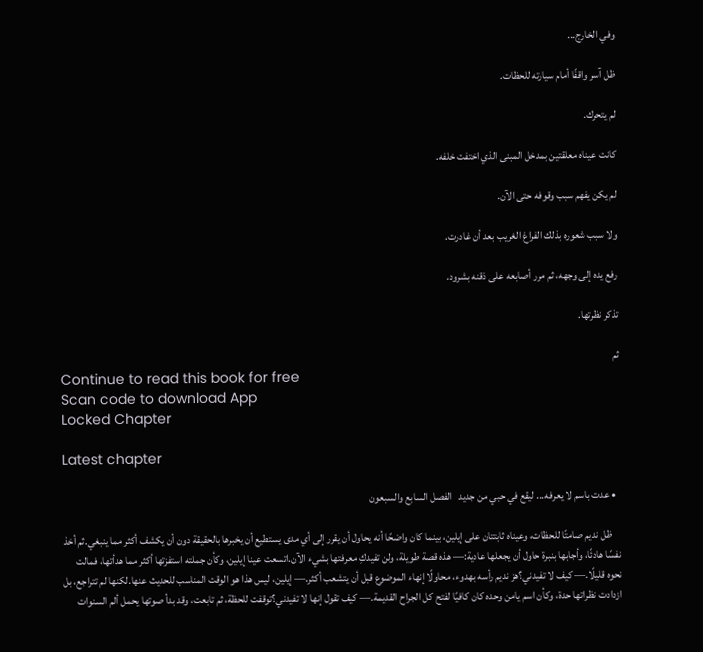وفي الخارج...

ظل آسر واقفًا أمام سيارته للحظات.

لم يتحرك.

كانت عيناه معلقتين بمدخل المبنى الذي اختفت خلفه.

لم يكن يفهم سبب وقوفه حتى الآن.

ولا سبب شعوره بذلك الفراغ الغريب بعد أن غادرت.

رفع يده إلى وجهه، ثم مرر أصابعه على ذقنه بشرود.

تذكر نظرتها.

ثم
Continue to read this book for free
Scan code to download App
Locked Chapter

Latest chapter

  • عدت باسم لا يعرفه... ليقع في حبي من جديد   الفصل السابع والسبعون

    ظل نديم صامتًا للحظات، وعيناه ثابتتان على إيلين، بينما كان واضحًا أنه يحاول أن يقرر إلى أي مدى يستطيع أن يخبرها بالحقيقة دون أن يكشف أكثر مما ينبغي.ثم أخذ نفسًا هادئًا، وأجابها بنبرة حاول أن يجعلها عادية:— هذه قصة طويلة، ولن تفيدكِ معرفتها بشيء الآن.اتسعت عينا إيلين، وكأن جملته استفزتها أكثر مما هدأتها، فمالت نحوه قليلًا.— كيف لا تفيدني؟هز نديم رأسه بهدوء، محاولًا إنهاء الموضوع قبل أن يتشعب أكثر.— إيلين، ليس هذا هو الوقت المناسب للحديث عنها.لكنها لم تتراجع، بل ازدادت نظراتها حدة، وكأن اسم يامن وحده كان كافيًا لفتح كل الجراح القديمة.— كيف تقول إنها لا تفيدني؟توقفت للحظة، ثم تابعت، وقد بدأ صوتها يحمل ألم السنوات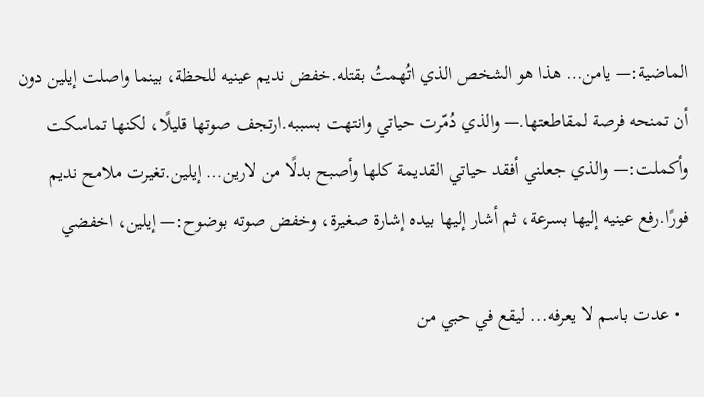الماضية:— يامن… هذا هو الشخص الذي اتُهمتُ بقتله.خفض نديم عينيه للحظة، بينما واصلت إيلين دون أن تمنحه فرصة لمقاطعتها.— والذي دُمّرت حياتي وانتهت بسببه.ارتجف صوتها قليلًا، لكنها تماسكت وأكملت:— والذي جعلني أفقد حياتي القديمة كلها وأصبح بدلًا من لارين… إيلين.تغيرت ملامح نديم فورًا.رفع عينيه إليها بسرعة، ثم أشار إليها بيده إشارة صغيرة، وخفض صوته بوضوح:— إيلين، اخفضي

  • عدت باسم لا يعرفه... ليقع في حبي من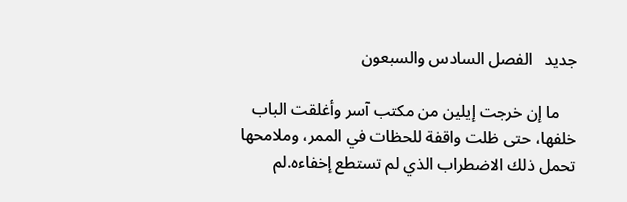جديد   الفصل السادس والسبعون

    ما إن خرجت إيلين من مكتب آسر وأغلقت الباب خلفها، حتى ظلت واقفة للحظات في الممر، وملامحها تحمل ذلك الاضطراب الذي لم تستطع إخفاءه.لم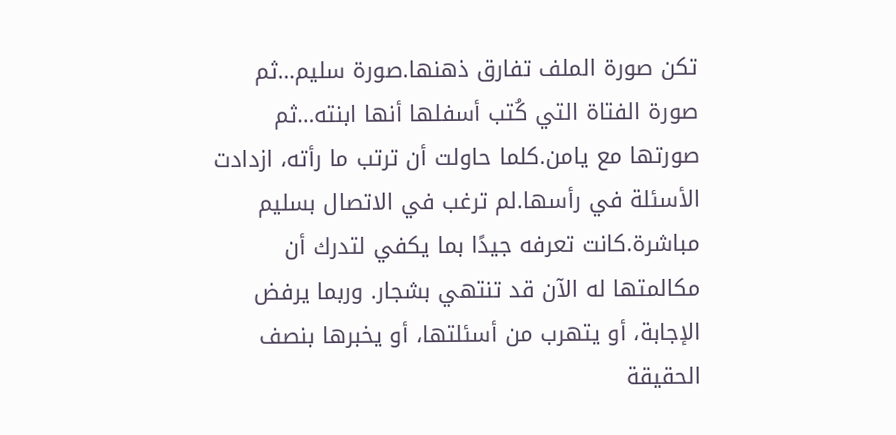تكن صورة الملف تفارق ذهنها.صورة سليم…ثم صورة الفتاة التي كُتب أسفلها أنها ابنته…ثم صورتها مع يامن.كلما حاولت أن ترتب ما رأته، ازدادت الأسئلة في رأسها.لم ترغب في الاتصال بسليم مباشرة.كانت تعرفه جيدًا بما يكفي لتدرك أن مكالمتها له الآن قد تنتهي بشجار. وربما يرفض الإجابة، أو يتهرب من أسئلتها، أو يخبرها بنصف الحقيقة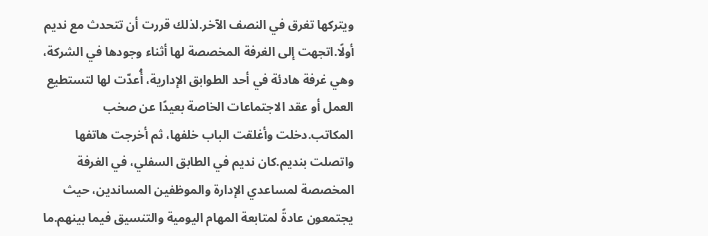ويتركها تغرق في النصف الآخر.لذلك قررت أن تتحدث مع نديم أولًا.اتجهت إلى الغرفة المخصصة لها أثناء وجودها في الشركة، وهي غرفة هادئة في أحد الطوابق الإدارية، أُعدّت لها لتستطيع العمل أو عقد الاجتماعات الخاصة بعيدًا عن صخب المكاتب.دخلت وأغلقت الباب خلفها، ثم أخرجت هاتفها واتصلت بنديم.كان نديم في الطابق السفلي، في الغرفة المخصصة لمساعدي الإدارة والموظفين المساندين، حيث يجتمعون عادةً لمتابعة المهام اليومية والتنسيق فيما بينهم.ما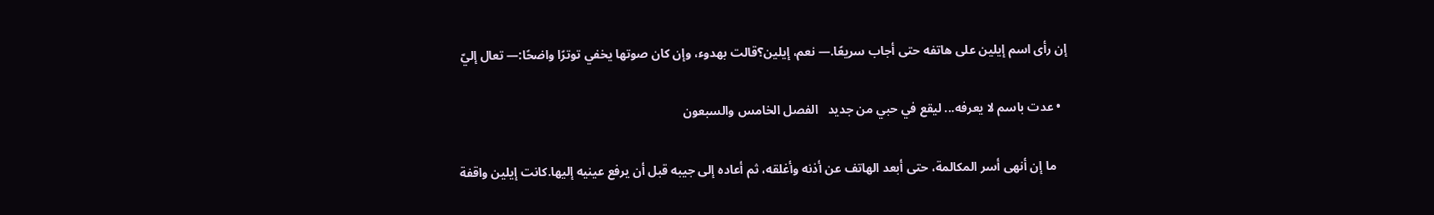إن رأى اسم إيلين على هاتفه حتى أجاب سريعًا.— نعم، إيلين؟قالت بهدوء، وإن كان صوتها يخفي توترًا واضحًا:— تعال إليّ

  • عدت باسم لا يعرفه... ليقع في حبي من جديد   الفصل الخامس والسبعون

    ما إن أنهى أسر المكالمة، حتى أبعد الهاتف عن أذنه وأغلقه، ثم أعاده إلى جيبه قبل أن يرفع عينيه إليها.كانت إيلين واقفة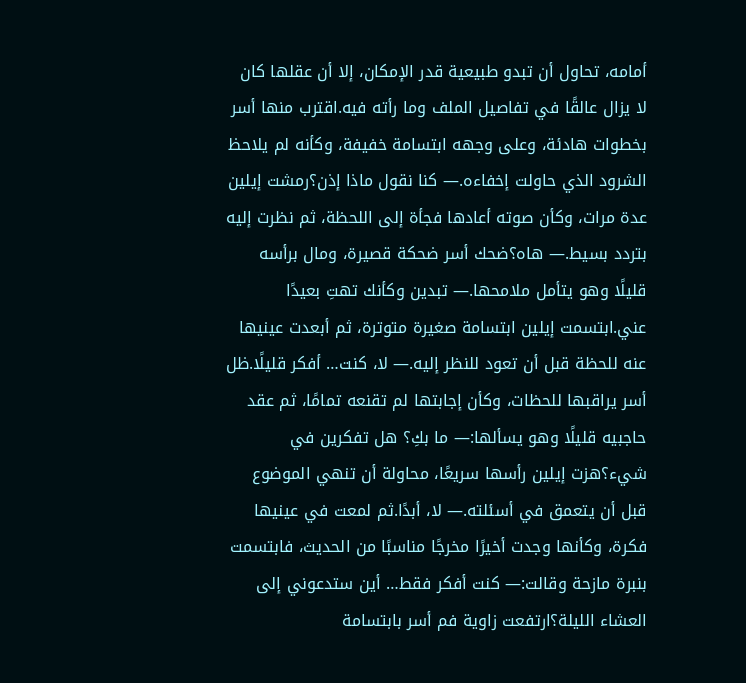أمامه، تحاول أن تبدو طبيعية قدر الإمكان، إلا أن عقلها كان لا يزال عالقًا في تفاصيل الملف وما رأته فيه.اقترب منها أسر بخطوات هادئة، وعلى وجهه ابتسامة خفيفة، وكأنه لم يلاحظ الشرود الذي حاولت إخفاءه.— كنا نقول ماذا إذن؟رمشت إيلين عدة مرات، وكأن صوته أعادها فجأة إلى اللحظة، ثم نظرت إليه بتردد بسيط.— هاه؟ضحك أسر ضحكة قصيرة، ومال برأسه قليلًا وهو يتأمل ملامحها.— تبدين وكأنك تهتِ بعيدًا عني.ابتسمت إيلين ابتسامة صغيرة متوترة، ثم أبعدت عينيها عنه للحظة قبل أن تعود للنظر إليه.— لا، كنت… أفكر قليلًا.ظل أسر يراقبها للحظات، وكأن إجابتها لم تقنعه تمامًا، ثم عقد حاجبيه قليلًا وهو يسألها:— ما بكِ؟ هل تفكرين في شيء؟هزت إيلين رأسها سريعًا، محاولة أن تنهي الموضوع قبل أن يتعمق في أسئلته.— لا، أبدًا.ثم لمعت في عينيها فكرة، وكأنها وجدت أخيرًا مخرجًا مناسبًا من الحديث، فابتسمت بنبرة مازحة وقالت:— كنت أفكر فقط… أين ستدعوني إلى العشاء الليلة؟ارتفعت زاوية فم أسر بابتسامة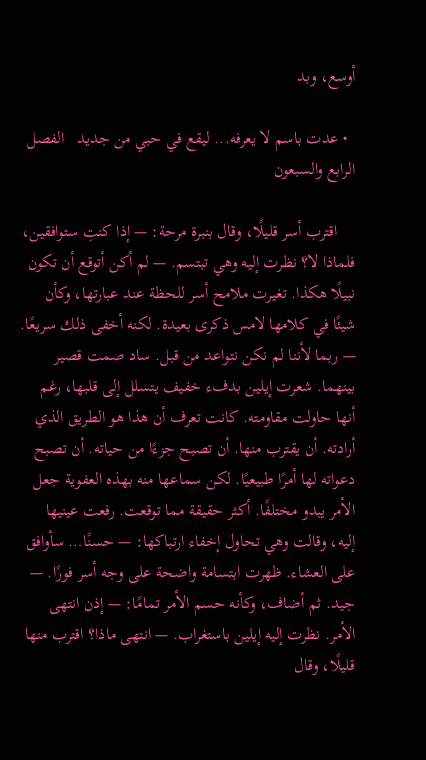أوسع، وبد

  • عدت باسم لا يعرفه... ليقع في حبي من جديد   الفصل الرابع والسبعون

    اقترب أسر قليلًا، وقال بنبرة مرحة: — إذا كنتِ ستوافقين، فلماذا لا؟ نظرت إليه وهي تبتسم. — لم أكن أتوقع أن تكون نبيلًا هكذا. تغيرت ملامح أسر للحظة عند عبارتها، وكأن شيئًا في كلامها لامس ذكرى بعيدة. لكنه أخفى ذلك سريعًا. — ربما لأننا لم نكن نتواعد من قبل. ساد صمت قصير بينهما. شعرت إيلين بدفء خفيف يتسلل إلى قلبها، رغم أنها حاولت مقاومته. كانت تعرف أن هذا هو الطريق الذي أرادته. أن يقترب منها. أن تصبح جزءًا من حياته. أن تصبح دعواته لها أمرًا طبيعيًا. لكن سماعها منه بهذه العفوية جعل الأمر يبدو مختلفًا. أكثر حقيقة مما توقعت. رفعت عينيها إليه، وقالت وهي تحاول إخفاء ارتباكها: — حسنًا… سأوافق على العشاء. ظهرت ابتسامة واضحة على وجه أسر فورًا. — جيد. ثم أضاف، وكأنه حسم الأمر تمامًا: — إذن انتهى الأمر. نظرت إليه إيلين باستغراب. — انتهى ماذا؟ اقترب منها قليلًا، وقال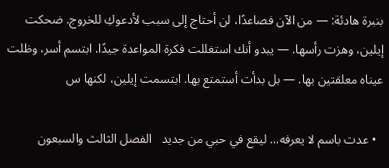بنبرة هادئة: — من الآن فصاعدًا، لن أحتاج إلى سبب لأدعوكِ للخروج. ضحكت إيلين، وهزت رأسها. — يبدو أنك استغللت فكرة المواعدة جيدًا. ابتسم أسر، وظلت عيناه معلقتين بها. — بل بدأت أستمتع بها. ابتسمت إيلين، لكنها س

  • عدت باسم لا يعرفه... ليقع في حبي من جديد   الفصل الثالث والسبعون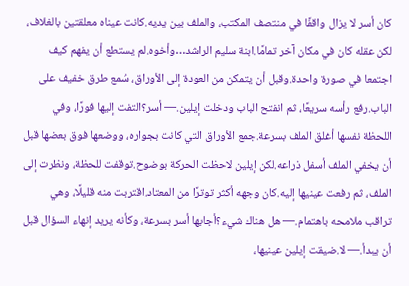كان أسر لا يزال واقفًا في منتصف المكتب، والملف بين يديه.كانت عيناه معلقتين بالغلاف، لكن عقله كان في مكان آخر تمامًا.ابنة سليم الراشد…وأخوه.لم يستطع أن يفهم كيف اجتمعا في صورة واحدة.وقبل أن يتمكن من العودة إلى الأوراق، سُمع طرق خفيف على الباب.رفع رأسه سريعًا، ثم انفتح الباب ودخلت إيلين.— أسر؟التفت إليها فورًا، وفي اللحظة نفسها أغلق الملف بسرعة.جمع الأوراق التي كانت بجواره، ووضعها فوق بعضها قبل أن يخفي الملف أسفل ذراعه.لكن إيلين لاحظت الحركة بوضوح.توقفت للحظة، ونظرت إلى الملف، ثم رفعت عينيها إليه.كان وجهه أكثر توترًا من المعتاد.اقتربت منه قليلًا، وهي تراقب ملامحه باهتمام.— هل هناك شيء؟أجابها أسر بسرعة، وكأنه يريد إنهاء السؤال قبل أن يبدأ.— لا.ضيقت إيلين عينيها،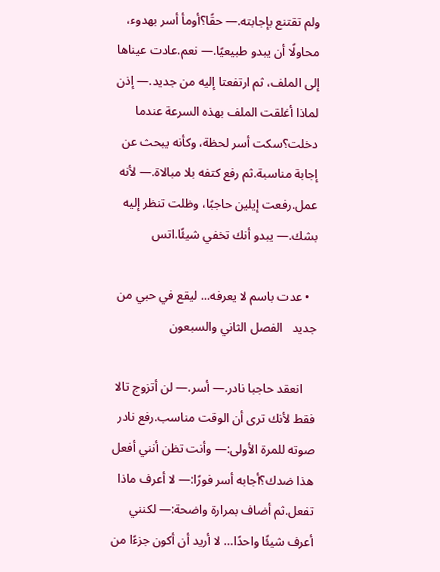ولم تقتنع بإجابته.— حقًا؟أومأ أسر بهدوء، محاولًا أن يبدو طبيعيًا.— نعم.عادت عيناها إلى الملف، ثم ارتفعتا إليه من جديد.— إذن لماذا أغلقت الملف بهذه السرعة عندما دخلت؟سكت أسر لحظة، وكأنه يبحث عن إجابة مناسبة.ثم رفع كتفه بلا مبالاة.— لأنه عمل.رفعت إيلين حاجبًا، وظلت تنظر إليه بشك.— يبدو أنك تخفي شيئًا.اتس

  • عدت باسم لا يعرفه... ليقع في حبي من جديد   الفصل الثاني والسبعون

    انعقد حاجبا نادر.— أسر.— لن أتزوج تالا فقط لأنك ترى أن الوقت مناسب.رفع نادر صوته للمرة الأولى:— وأنت تظن أنني أفعل هذا ضدك؟أجابه أسر فورًا:— لا أعرف ماذا تفعل.ثم أضاف بمرارة واضحة:— لكنني أعرف شيئًا واحدًا… لا أريد أن أكون جزءًا من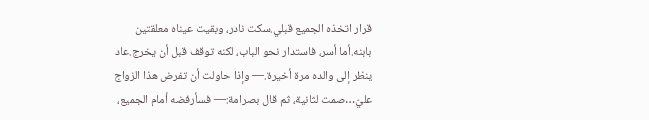قرار اتخذه الجميع قبلي.سكت نادر، وبقيت عيناه معلقتين بابنه.أما أسر، فاستدار نحو الباب، لكنه توقف قبل أن يخرج.عاد ينظر إلى والده مرة أخيرة.— وإذا حاولت أن تفرض هذا الزواج عليّ…صمت لثانية، ثم قال بصرامة:— فسأرفضه أمام الجميع،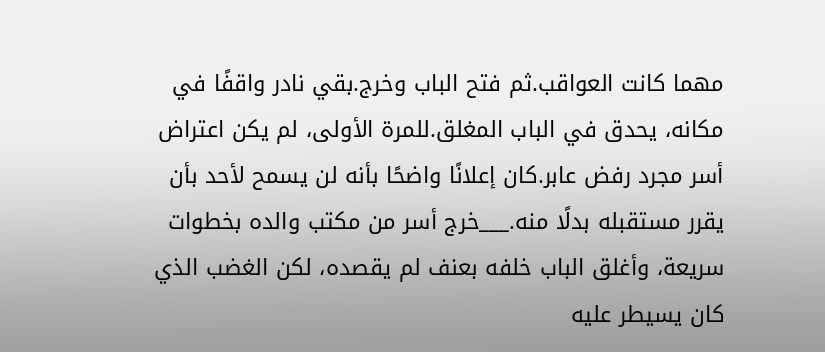مهما كانت العواقب.ثم فتح الباب وخرج.بقي نادر واقفًا في مكانه، يحدق في الباب المغلق.للمرة الأولى، لم يكن اعتراض أسر مجرد رفض عابر.كان إعلانًا واضحًا بأنه لن يسمح لأحد بأن يقرر مستقبله بدلًا منه.___خرج أسر من مكتب والده بخطوات سريعة، وأغلق الباب خلفه بعنف لم يقصده، لكن الغضب الذي كان يسيطر عليه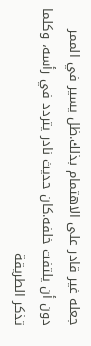جعله غير قادر على الاهتمام بذلك.ظل يسير في الممر دون أن يلتفت خلفه.كان حديث نادر يتردد في رأسه، وكلما تذكر الطريقة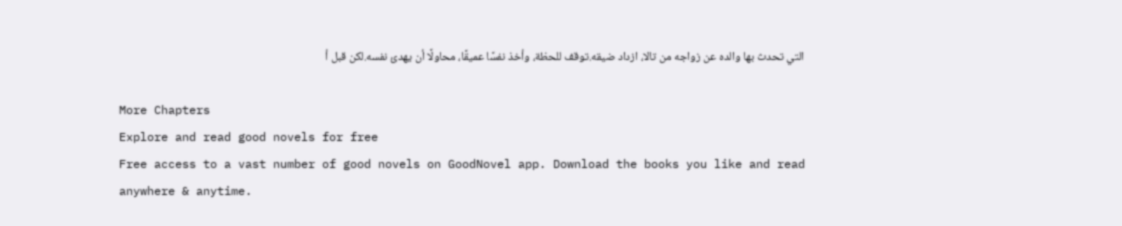التي تحدث بها والده عن زواجه من تالا، ازداد ضيقه.توقف للحظة، وأخذ نفسًا عميقًا، محاولًا أن يهدئ نفسه.لكن قبل أ

More Chapters
Explore and read good novels for free
Free access to a vast number of good novels on GoodNovel app. Download the books you like and read anywhere & anytime.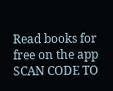Read books for free on the app
SCAN CODE TO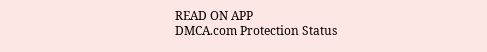READ ON APP
DMCA.com Protection Status